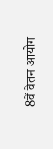8वें वेतन आयोग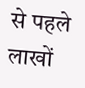से पहले लाखों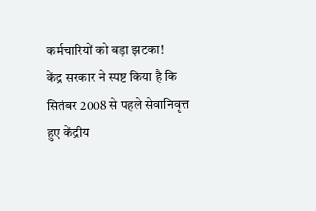कर्मचारियों को बड़ा झटका!
केंद्र सरकार ने स्पष्ट किया है कि सितंबर 2008 से पहले सेवानिवृत्त हुए केंद्रीय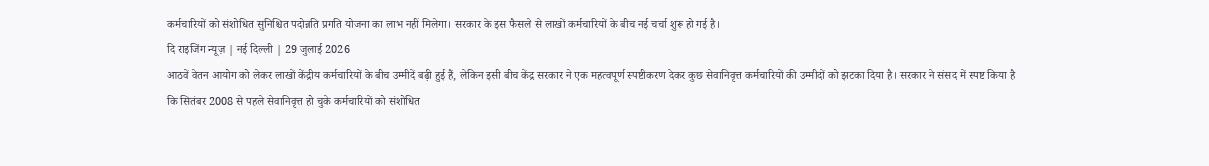कर्मचारियों को संशोधित सुनिश्चित पदोन्नति प्रगति योजना का लाभ नहीं मिलेगा। सरकार के इस फैसले से लाखों कर्मचारियों के बीच नई चर्चा शुरू हो गई है।
दि राइजिंग न्यूज़ | नई दिल्ली | 29 जुलाई 2026
आठवें वेतन आयोग को लेकर लाखों केंद्रीय कर्मचारियों के बीच उम्मीदें बढ़ी हुई हैं, लेकिन इसी बीच केंद्र सरकार ने एक महत्वपूर्ण स्पष्टीकरण देकर कुछ सेवानिवृत्त कर्मचारियों की उम्मीदों को झटका दिया है। सरकार ने संसद में स्पष्ट किया है कि सितंबर 2008 से पहले सेवानिवृत्त हो चुके कर्मचारियों को संशोधित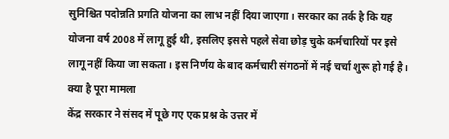सुनिश्चित पदोन्नति प्रगति योजना का लाभ नहीं दिया जाएगा। सरकार का तर्क है कि यह योजना वर्ष 2008 में लागू हुई थी, इसलिए इससे पहले सेवा छोड़ चुके कर्मचारियों पर इसे लागू नहीं किया जा सकता। इस निर्णय के बाद कर्मचारी संगठनों में नई चर्चा शुरू हो गई है।
क्या है पूरा मामला
केंद्र सरकार ने संसद में पूछे गए एक प्रश्न के उत्तर में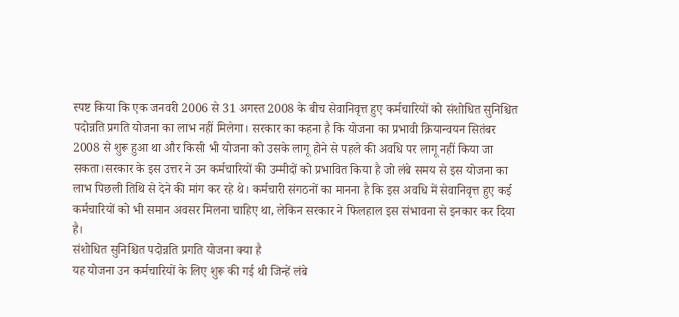स्पष्ट किया कि एक जनवरी 2006 से 31 अगस्त 2008 के बीच सेवानिवृत्त हुए कर्मचारियों को संशोधित सुनिश्चित पदोन्नति प्रगति योजना का लाभ नहीं मिलेगा। सरकार का कहना है कि योजना का प्रभावी क्रियान्वयन सितंबर 2008 से शुरू हुआ था और किसी भी योजना को उसके लागू होने से पहले की अवधि पर लागू नहीं किया जा सकता।सरकार के इस उत्तर ने उन कर्मचारियों की उम्मीदों को प्रभावित किया है जो लंबे समय से इस योजना का लाभ पिछली तिथि से देने की मांग कर रहे थे। कर्मचारी संगठनों का मानना है कि इस अवधि में सेवानिवृत्त हुए कई कर्मचारियों को भी समान अवसर मिलना चाहिए था, लेकिन सरकार ने फिलहाल इस संभावना से इनकार कर दिया है।
संशोधित सुनिश्चित पदोन्नति प्रगति योजना क्या है
यह योजना उन कर्मचारियों के लिए शुरू की गई थी जिन्हें लंबे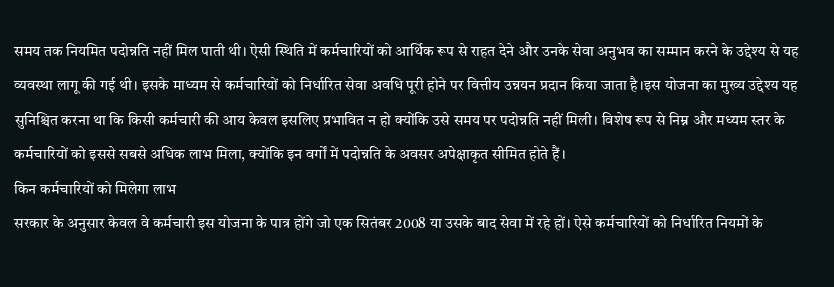समय तक नियमित पदोन्नति नहीं मिल पाती थी। ऐसी स्थिति में कर्मचारियों को आर्थिक रूप से राहत देने और उनके सेवा अनुभव का सम्मान करने के उद्देश्य से यह व्यवस्था लागू की गई थी। इसके माध्यम से कर्मचारियों को निर्धारित सेवा अवधि पूरी होने पर वित्तीय उन्नयन प्रदान किया जाता है।इस योजना का मुख्य उद्देश्य यह सुनिश्चित करना था कि किसी कर्मचारी की आय केवल इसलिए प्रभावित न हो क्योंकि उसे समय पर पदोन्नति नहीं मिली। विशेष रूप से निम्न और मध्यम स्तर के कर्मचारियों को इससे सबसे अधिक लाभ मिला, क्योंकि इन वर्गों में पदोन्नति के अवसर अपेक्षाकृत सीमित होते हैं।
किन कर्मचारियों को मिलेगा लाभ
सरकार के अनुसार केवल वे कर्मचारी इस योजना के पात्र होंगे जो एक सितंबर 2008 या उसके बाद सेवा में रहे हों। ऐसे कर्मचारियों को निर्धारित नियमों के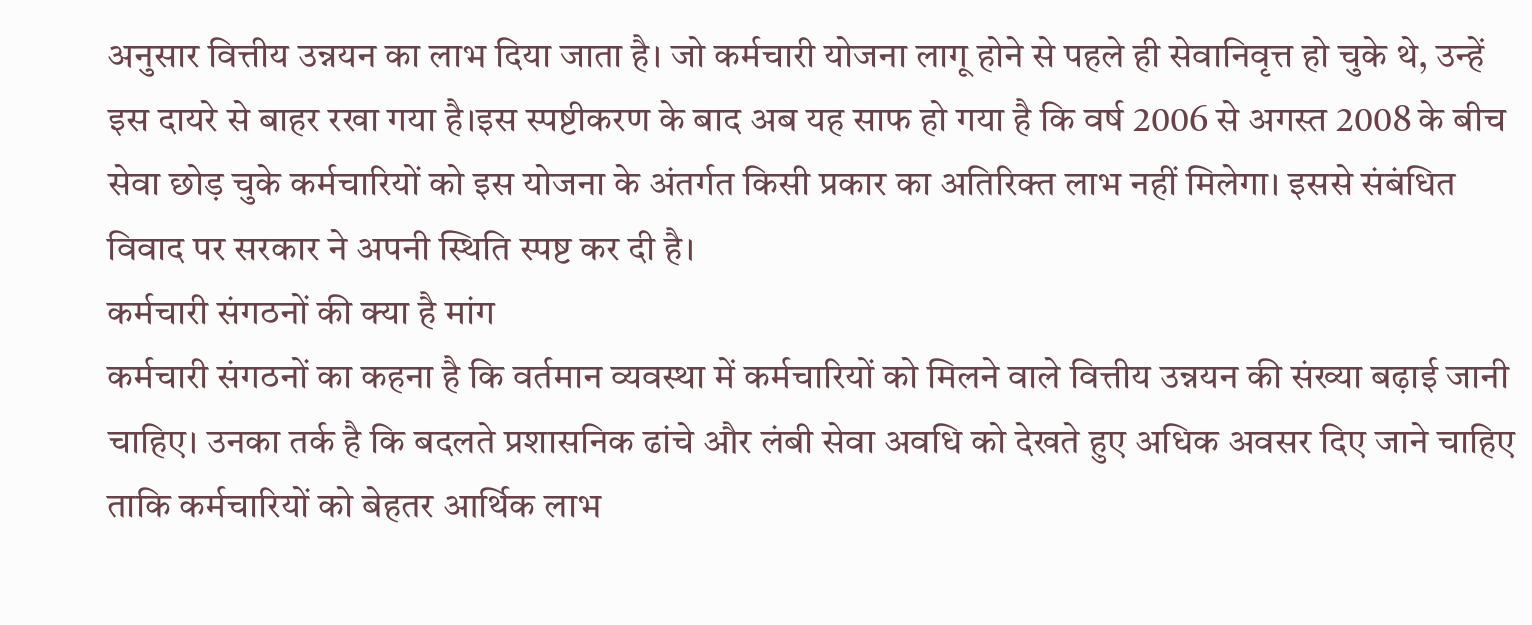अनुसार वित्तीय उन्नयन का लाभ दिया जाता है। जो कर्मचारी योजना लागू होने से पहले ही सेवानिवृत्त हो चुके थे, उन्हें इस दायरे से बाहर रखा गया है।इस स्पष्टीकरण के बाद अब यह साफ हो गया है कि वर्ष 2006 से अगस्त 2008 के बीच सेवा छोड़ चुके कर्मचारियों को इस योजना के अंतर्गत किसी प्रकार का अतिरिक्त लाभ नहीं मिलेगा। इससे संबंधित विवाद पर सरकार ने अपनी स्थिति स्पष्ट कर दी है।
कर्मचारी संगठनों की क्या है मांग
कर्मचारी संगठनों का कहना है कि वर्तमान व्यवस्था में कर्मचारियों को मिलने वाले वित्तीय उन्नयन की संख्या बढ़ाई जानी चाहिए। उनका तर्क है कि बदलते प्रशासनिक ढांचे और लंबी सेवा अवधि को देखते हुए अधिक अवसर दिए जाने चाहिए ताकि कर्मचारियों को बेहतर आर्थिक लाभ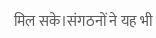मिल सके।संगठनों ने यह भी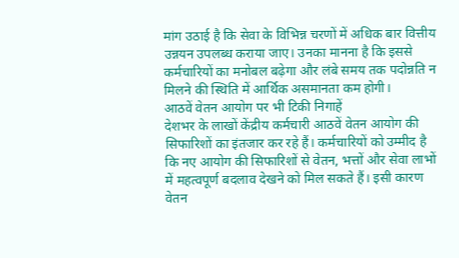मांग उठाई है कि सेवा के विभिन्न चरणों में अधिक बार वित्तीय उन्नयन उपलब्ध कराया जाए। उनका मानना है कि इससे कर्मचारियों का मनोबल बढ़ेगा और लंबे समय तक पदोन्नति न मिलने की स्थिति में आर्थिक असमानता कम होगी।
आठवें वेतन आयोग पर भी टिकी निगाहें
देशभर के लाखों केंद्रीय कर्मचारी आठवें वेतन आयोग की सिफारिशों का इंतजार कर रहे हैं। कर्मचारियों को उम्मीद है कि नए आयोग की सिफारिशों से वेतन, भत्तों और सेवा लाभों में महत्वपूर्ण बदलाव देखने को मिल सकते हैं। इसी कारण वेतन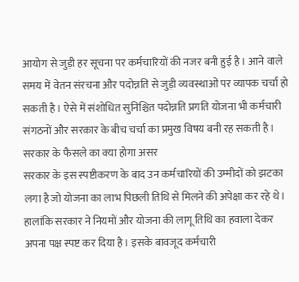आयोग से जुड़ी हर सूचना पर कर्मचारियों की नजर बनी हुई है। आने वाले समय में वेतन संरचना और पदोन्नति से जुड़ी व्यवस्थाओं पर व्यापक चर्चा हो सकती है। ऐसे में संशोधित सुनिश्चित पदोन्नति प्रगति योजना भी कर्मचारी संगठनों और सरकार के बीच चर्चा का प्रमुख विषय बनी रह सकती है।
सरकार के फैसले का क्या होगा असर
सरकार के इस स्पष्टीकरण के बाद उन कर्मचारियों की उम्मीदों को झटका लगा है जो योजना का लाभ पिछली तिथि से मिलने की अपेक्षा कर रहे थे। हालांकि सरकार ने नियमों और योजना की लागू तिथि का हवाला देकर अपना पक्ष स्पष्ट कर दिया है। इसके बावजूद कर्मचारी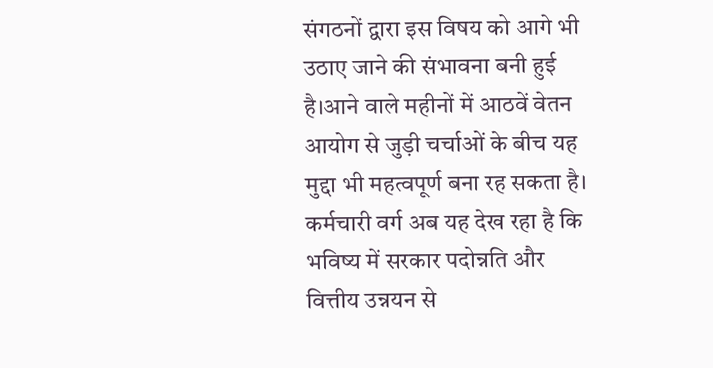संगठनों द्वारा इस विषय को आगे भी उठाए जाने की संभावना बनी हुई है।आने वाले महीनों में आठवें वेतन आयोग से जुड़ी चर्चाओं के बीच यह मुद्दा भी महत्वपूर्ण बना रह सकता है। कर्मचारी वर्ग अब यह देख रहा है कि भविष्य में सरकार पदोन्नति और वित्तीय उन्नयन से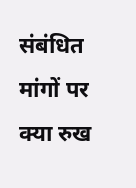संबंधित मांगों पर क्या रुख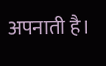अपनाती है।